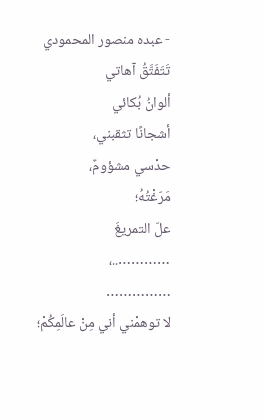- عبده منصور المحمودي
تَتَفَتَّقُ آهاتي
ألوانُ بُكائي
أشجانًا تثقبني،
حدْسي مشؤومٌ،
مَرّغْتُهُ؛
علّ التمريغَ
…………..،
……………
لا توهمْني أني مِنْ عالَمِكُمْ؛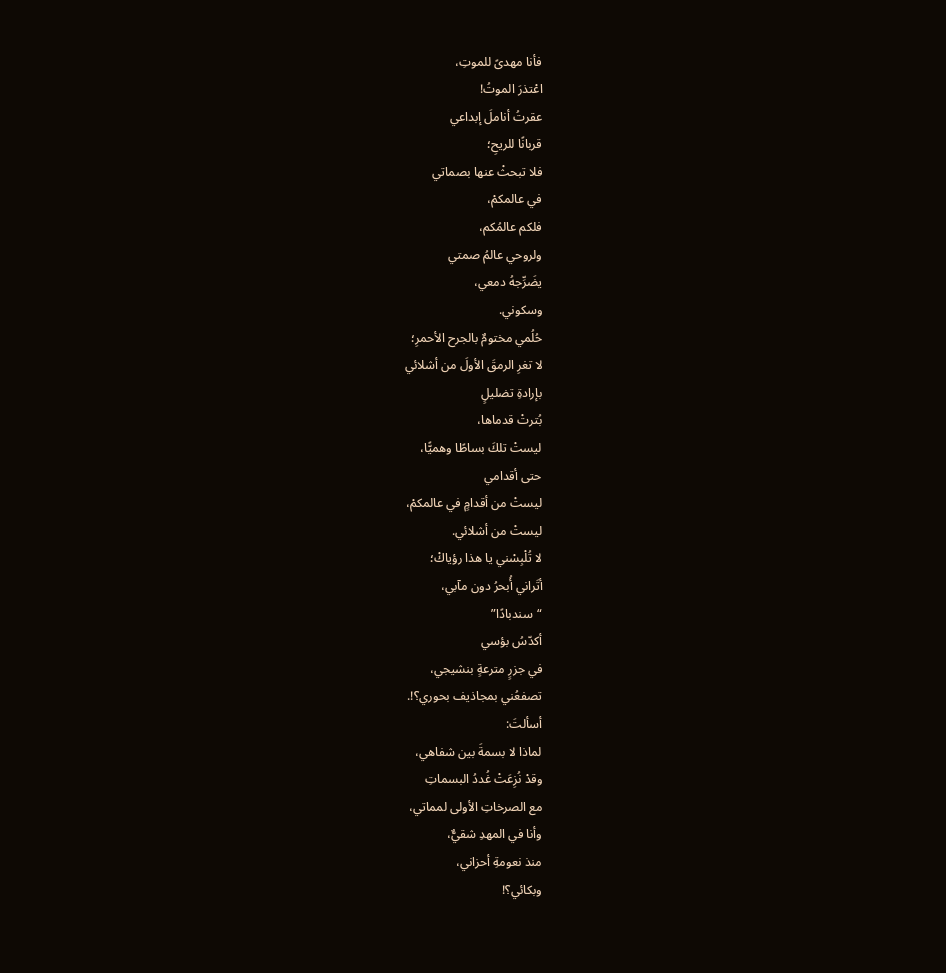فأنا مهدىً للموتِ،
اعْتذرَ الموتُ!
عقرتُ أناملَ إبداعي
قربانًا للريحِ؛
فلا تبحثْ عنها بصماتي
في عالمكمْ،
فلكم عالمُكم،
ولروحي عالمُ صمتي
يضَرِّجهُ دمعي،
وسكوني.
حُلُمي مختومٌ بالجرح الأحمرِ؛
لا تغرِ الرمقَ الأولَ من أشلائي
بإرادةِ تضليلٍ
بُترتْ قدماها،
ليستْ تلكَ بساطًا وهميًّا،
حتى أقدامي
ليستْ من أقدامٍ في عالمكمْ،
ليستْ من أشلائي.
لا تُلْبِسْني يا هذا رؤياكْ؛
أتَراني أُبحرُ دون مآبي،
“سندبادًا”
أكدّسُ بؤسي
في جزرٍ مترعةٍ بنشيجي،
تصفعُني بمجاذيف بحوري؟!.
أسألتَ:
لماذا لا بسمةَ بين شفاهي،
وقدْ نُزِعَتْ غُددُ البسماتِ
مع الصرخاتِ الأولى لمماتي،
وأنا في المهدِ شقيٌّ،
منذ نعومةِ أحزاني،
وبكائي؟!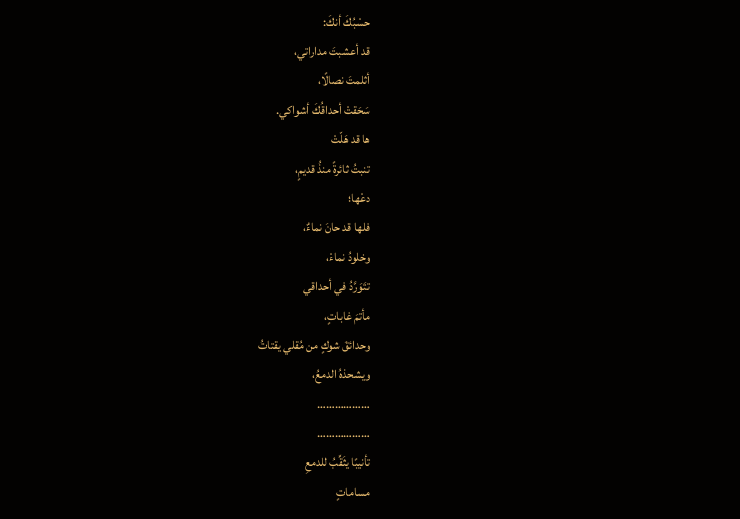حسْبُكَ أنكَ:
قد أعشبتَ مداراتي،
أثلمتَ نصالًا،
سَحَقتْ أحداقُكَ أشواكي.
ها قد هَلّتْ
تنبتُ ثائرةً منذُ قديمٍ،
دعْها؛
فلها قد حانَ نماءٌ،
وخلودُ نماءْ،
تتَوَرَّدُ في أحداقي
مأتمَ غاباتٍ،
وحدائقَ شوكٍ من مُقلي يقتاتُ
ويشحذهُ الدمعُ،
………………
………………
تأنيبًا يثَقِّبُ للدمعِ
مساماتٍ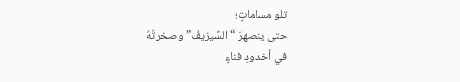تلو مساماتٍ؛
حتى ينصهرَ “السِّيزيفُ” وصخرتُهُ
في أخدودِ فناءٍ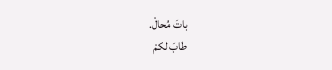باتَ مُحالْ.
طابَ لكمْ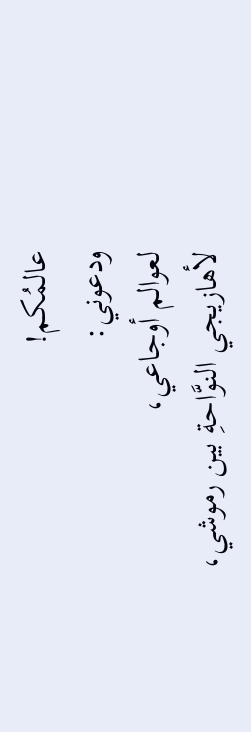عالمُكم!
ودعوني:
لعوالم أوجاعي،
لأهازيجي النوَّاحةِ بين رموشي،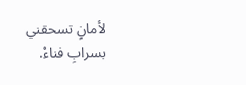لأمانٍ تسحقني
بسرابِ فناءْ.